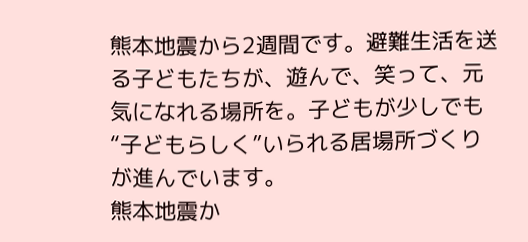熊本地震から2週間です。避難生活を送る子どもたちが、遊んで、笑って、元気になれる場所を。子どもが少しでも“子どもらしく”いられる居場所づくりが進んでいます。
熊本地震か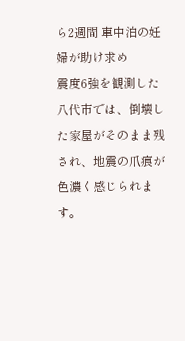ら2週間 車中泊の妊婦が助け求め
震度6強を観測した八代市では、倒壊した家屋がそのまま残され、地震の爪痕が色濃く感じられます。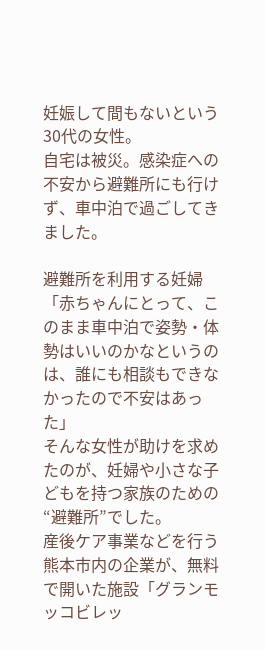妊娠して間もないという30代の女性。
自宅は被災。感染症への不安から避難所にも行けず、車中泊で過ごしてきました。

避難所を利用する妊婦
「赤ちゃんにとって、このまま車中泊で姿勢・体勢はいいのかなというのは、誰にも相談もできなかったので不安はあった」
そんな女性が助けを求めたのが、妊婦や小さな子どもを持つ家族のための“避難所”でした。
産後ケア事業などを行う熊本市内の企業が、無料で開いた施設「グランモッコビレッ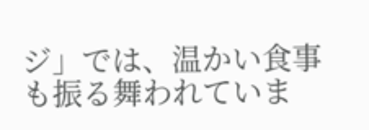ジ」では、温かい食事も振る舞われていま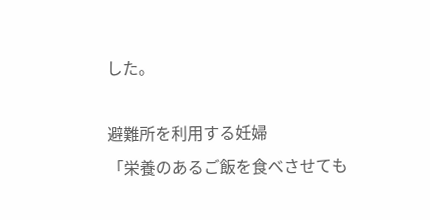した。

避難所を利用する妊婦
「栄養のあるご飯を食べさせても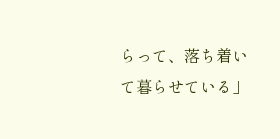らって、落ち着いて暮らせている」